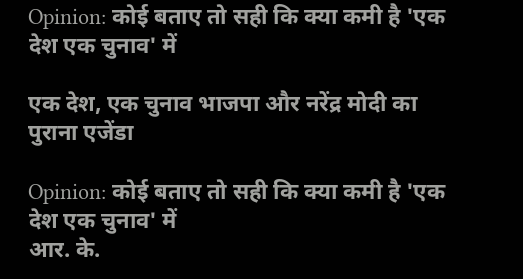Opinion: कोई बताए तो सही कि क्या कमी है 'एक देश एक चुनाव' में

एक देश, एक चुनाव भाजपा और नरेंद्र मोदी का पुराना एजेंडा

Opinion: कोई बताए तो सही कि क्या कमी है 'एक देश एक चुनाव' में
आर. के.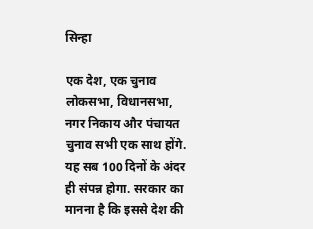सिन्हा

एक देश, एक चुनाव लोकसभा, विधानसभा, नगर निकाय और पंचायत चुनाव सभी एक साथ होंगे. यह सब 100 दिनों के अंदर ही संपन्न होगा. सरकार का मानना है कि इससे देश की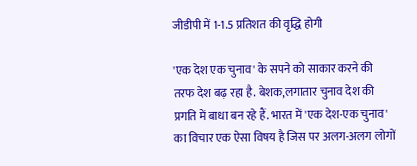जीडीपी में 1-1.5 प्रतिशत की वृद्धि होगी

'एक देश एक चुनाव' के सपने को साकार करने की तरफ देश बढ़ रहा है. बेशक,लगातार चुनाव देश की प्रगति में बाधा बन रहे हैं. भारत में 'एक देश-एक चुनाव' का विचार एक ऐसा विषय है जिस पर अलग-अलग लोगों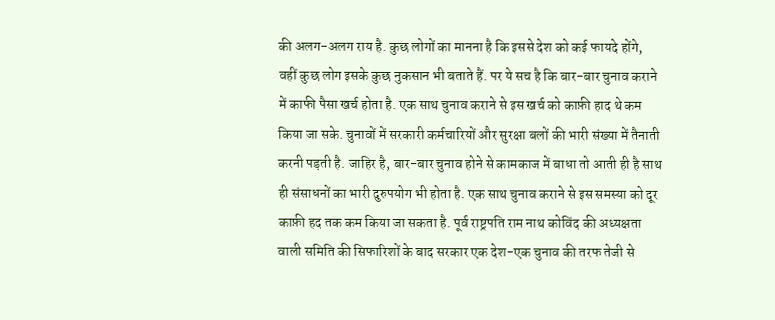की अलग-अलग राय है. कुछ लोगों का मानना है कि इससे देश को कई फायदे होंगे, वहीं कुछ लोग इसके कुछ नुकसान भी बताते हैं. पर ये सच है कि बार-बार चुनाव कराने में काफी पैसा खर्च होता है. एक साथ चुनाव कराने से इस खर्च को काफ़ी हाद थे कम किया जा सके. चुनावों में सरकारी कर्मचारियों और सुरक्षा बलों की भारी संख्या में तैनाती करनी पड़ती है. जाहिर है, बार-बार चुनाव होने से कामकाज में बाधा तो आती ही है साथ ही संसाधनों का भारी दुरुपयोग भी होता है. एक साथ चुनाव कराने से इस समस्या को दूर काफ़ी हद तक कम किया जा सकता है. पूर्व राष्ट्रपति राम नाथ कोविंद की अध्यक्षता वाली समिति की सिफारिशों के बाद सरकार एक देश-एक चुनाव की तरफ तेजी से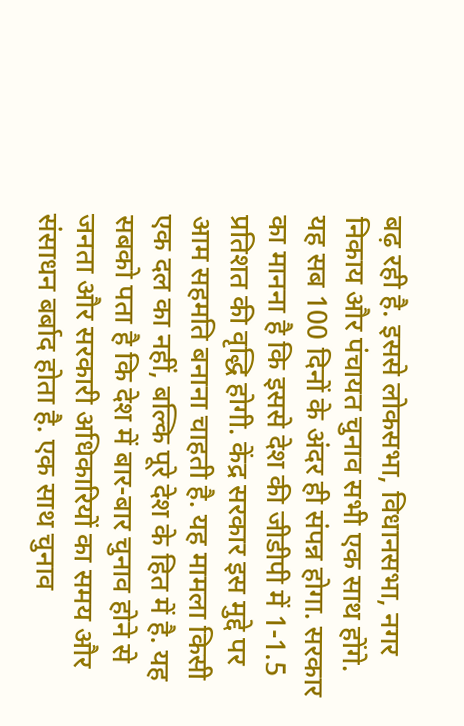बढ़ रही है. इससे लोकसभा, विधानसभा, नगर निकाय और पंचायत चुनाव सभी एक साथ होंगे. यह सब 100 दिनों के अंदर ही संपन्न होगा. सरकार का मानना है कि इससे देश की जीडीपी में 1-1.5 प्रतिशत की वृद्धि होगी. केंद्र सरकार इस मुद्दे पर आम सहमति बनाना चाहती है. यह मामला किसी एक दल का नहीं, बल्कि पूरे देश के हित में है. यह सबको पता है कि देश में बार-बार चुनाव होने से जनता और सरकारी अधिकारियों का समय और संसाधन बर्बाद होता है. एक साथ चुनाव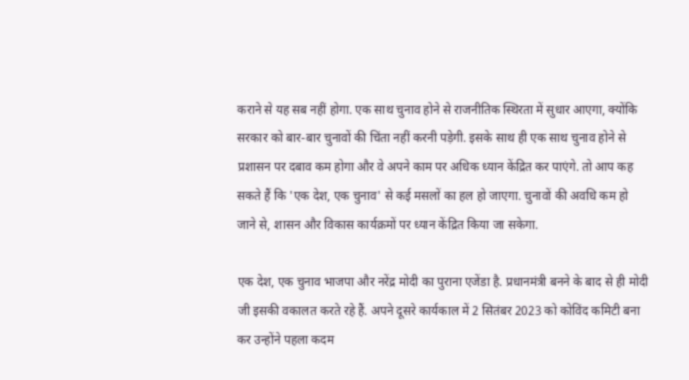कराने से यह सब नहीं होगा. एक साथ चुनाव होने से राजनीतिक स्थिरता में सुधार आएगा, क्योंकि सरकार को बार-बार चुनावों की चिंता नहीं करनी पड़ेगी. इसके साथ ही एक साथ चुनाव होने से प्रशासन पर दबाव कम होगा और वे अपने काम पर अधिक ध्यान केंद्रित कर पाएंगे. तो आप कह सकते हैं कि 'एक देश, एक चुनाव' से कई मसलों का हल हो जाएगा. चुनावों की अवधि कम हो जाने से, शासन और विकास कार्यक्रमों पर ध्यान केंद्रित किया जा सकेगा.

एक देश, एक चुनाव भाजपा और नरेंद्र मोदी का पुराना एजेंडा है. प्रधानमंत्री बनने के बाद से ही मोदी जी इसकी वकालत करते रहे हैं. अपने दूसरे कार्यकाल में 2 सितंबर 2023 को कोविंद कमिटी बना कर उन्होंने पहला कदम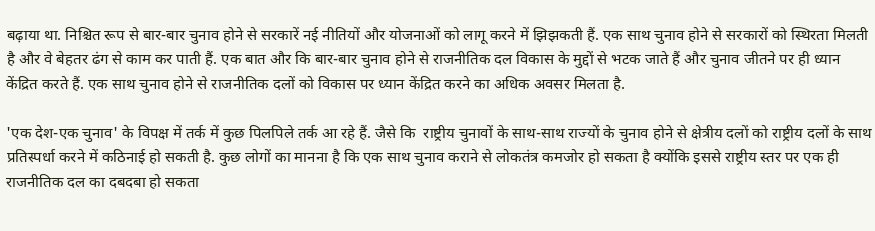बढ़ाया था. निश्चित रूप से बार-बार चुनाव होने से सरकारें नई नीतियों और योजनाओं को लागू करने में झिझकती हैं. एक साथ चुनाव होने से सरकारों को स्थिरता मिलती है और वे बेहतर ढंग से काम कर पाती हैं. एक बात और कि बार-बार चुनाव होने से राजनीतिक दल विकास के मुद्दों से भटक जाते हैं और चुनाव जीतने पर ही ध्यान केंद्रित करते हैं. एक साथ चुनाव होने से राजनीतिक दलों को विकास पर ध्यान केंद्रित करने का अधिक अवसर मिलता है.

'एक देश-एक चुनाव' के विपक्ष में तर्क में कुछ पिलपिले तर्क आ रहे हैं. जैसे कि  राष्ट्रीय चुनावों के साथ-साथ राज्यों के चुनाव होने से क्षेत्रीय दलों को राष्ट्रीय दलों के साथ प्रतिस्पर्धा करने में कठिनाई हो सकती है. कुछ लोगों का मानना है कि एक साथ चुनाव कराने से लोकतंत्र कमजोर हो सकता है क्योंकि इससे राष्ट्रीय स्तर पर एक ही राजनीतिक दल का दबदबा हो सकता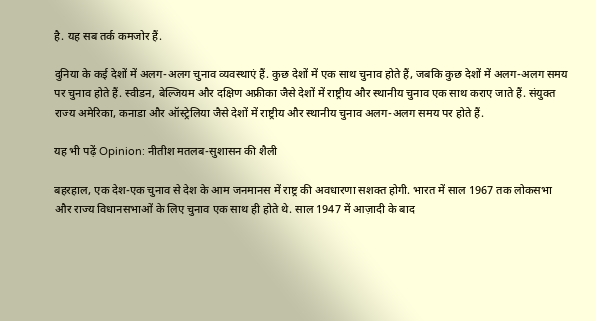है. यह सब तर्क कमजोर हैं.

दुनिया के कई देशों में अलग-अलग चुनाव व्यवस्थाएं हैं. कुछ देशों में एक साथ चुनाव होते हैं, जबकि कुछ देशों में अलग-अलग समय पर चुनाव होते हैं. स्वीडन, बेल्जियम और दक्षिण अफ्रीका जैसे देशों में राष्ट्रीय और स्थानीय चुनाव एक साथ कराए जाते हैं. संयुक्त राज्य अमेरिका, कनाडा और ऑस्ट्रेलिया जैसे देशों में राष्ट्रीय और स्थानीय चुनाव अलग-अलग समय पर होते हैं.

यह भी पढ़ें Opinion: नीतीश मतलब-सुशासन की शैली

बहरहाल, एक देश-एक चुनाव से देश के आम जनमानस में राष्ट्र की अवधारणा सशक्त होगी. भारत में साल 1967 तक लोकसभा और राज्य विधानसभाओं के लिए चुनाव एक साथ ही होते थे. साल 1947 में आज़ादी के बाद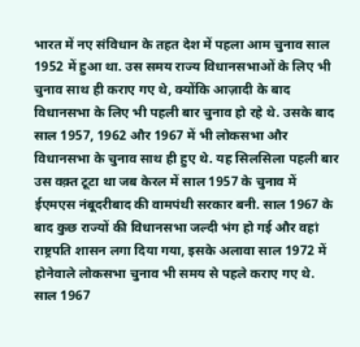भारत में नए संविधान के तहत देश में पहला आम चुनाव साल 1952 में हुआ था. उस समय राज्य विधानसभाओं के लिए भी चुनाव साथ ही कराए गए थे, क्योंकि आज़ादी के बाद विधानसभा के लिए भी पहली बार चुनाव हो रहे थे. उसके बाद साल 1957, 1962 और 1967 में भी लोकसभा और विधानसभा के चुनाव साथ ही हुए थे. यह सिलसिला पहली बार उस वक़्त टूटा था जब केरल में साल 1957 के चुनाव में ईएमएस नंबूदरीबाद की वामपंथी सरकार बनी. साल 1967 के बाद कुछ राज्यों की विधानसभा जल्दी भंग हो गई और वहां राष्ट्रपति शासन लगा दिया गया, इसके अलावा साल 1972 में होनेवाले लोकसभा चुनाव भी समय से पहले कराए गए थे. साल 1967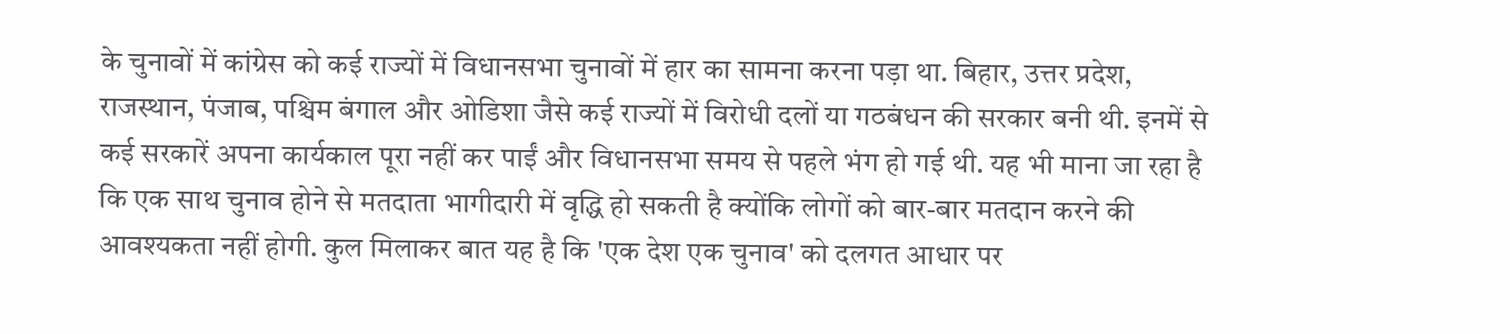के चुनावों में कांग्रेस को कई राज्यों में विधानसभा चुनावों में हार का सामना करना पड़ा था. बिहार, उत्तर प्रदेश, राजस्थान, पंजाब, पश्चिम बंगाल और ओडिशा जैसे कई राज्यों में विरोधी दलों या गठबंधन की सरकार बनी थी. इनमें से कई सरकारें अपना कार्यकाल पूरा नहीं कर पाईं और विधानसभा समय से पहले भंग हो गई थी. यह भी माना जा रहा है कि एक साथ चुनाव होने से मतदाता भागीदारी में वृद्धि हो सकती है क्योंकि लोगों को बार-बार मतदान करने की आवश्यकता नहीं होगी. कुल मिलाकर बात यह है कि 'एक देश एक चुनाव' को दलगत आधार पर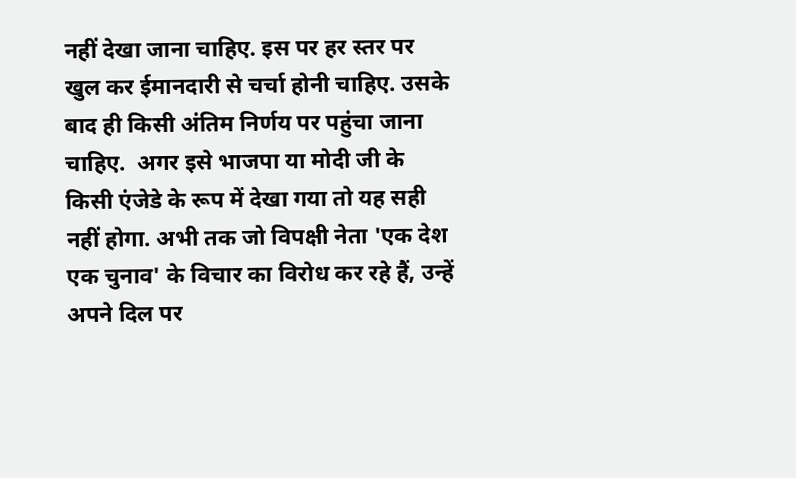नहीं देखा जाना चाहिए. इस पर हर स्तर पर खुल कर ईमानदारी से चर्चा होनी चाहिए. उसके बाद ही किसी अंतिम निर्णय पर पहुंचा जाना चाहिए.  अगर इसे भाजपा या मोदी जी के किसी एंजेडे के रूप में देखा गया तो यह सही नहीं होगा. अभी तक जो विपक्षी नेता 'एक देश एक चुनाव' के विचार का विरोध कर रहे हैं, उन्हें अपने दिल पर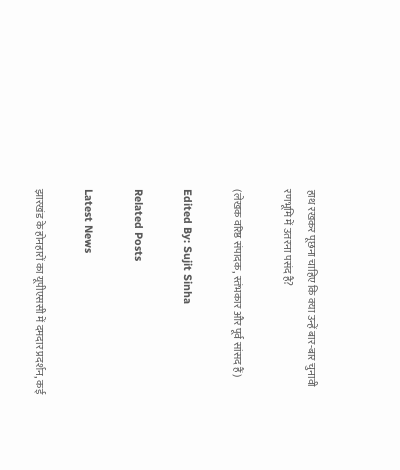हाथ रखकर पूछना चाहिए कि क्या उन्हें बार-बार चुनावी रणभूमि में उतरना पसंद है?

(लेखक वरिष्ठ संपादक, स्तंभकार और पूर्व सांसद हैं)

Edited By: Sujit Sinha

Related Posts

Latest News

झारखंड के होनहारों का यूपीएससी में दमदार प्रदर्शन, कई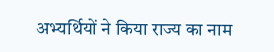अभ्यर्थियों ने किया राज्य का नाम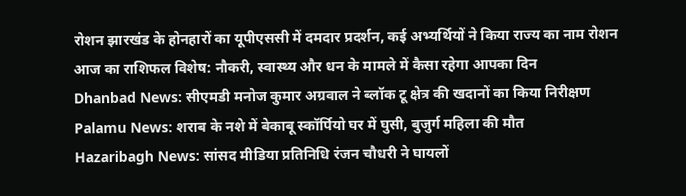रोशन झारखंड के होनहारों का यूपीएससी में दमदार प्रदर्शन, कई अभ्यर्थियों ने किया राज्य का नाम रोशन
आज का राशिफल विशेष: नौकरी, स्वास्थ्य और धन के मामले में कैसा रहेगा आपका दिन
Dhanbad News: सीएमडी मनोज कुमार अग्रवाल ने ब्लॉक टू क्षेत्र की खदानों का किया निरीक्षण
Palamu News: शराब के नशे में बेकाबू स्कॉर्पियो घर में घुसी, बुजुर्ग महिला की मौत
Hazaribagh News: सांसद मीडिया प्रतिनिधि रंजन चौधरी ने घायलों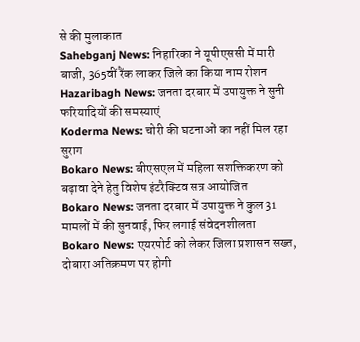से की मुलाकात
Sahebganj News: निहारिका ने यूपीएससी में मारी बाजी, 365वीं रैंक लाकर जिले का किया नाम रोशन
Hazaribagh News: जनता दरबार में उपायुक्त ने सुनी फरियादियों की समस्याएं
Koderma News: चोरी की घटनाओं का नहीं मिल रहा सुराग
Bokaro News: बीएसएल में महिला सशक्तिकरण को बढ़ावा देने हेतु विशेष इंटरैक्टिव सत्र आयोजित
Bokaro News: जनता दरबार में उपायुक्त ने कुल 31 मामलों में की सुनवाई, फिर लगाई संवेदनशीलता
Bokaro News: एयरपोर्ट को लेकर जिला प्रशासन सख्त, दोबारा अतिक्रमण पर होगी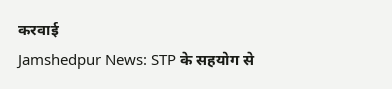करवाई
Jamshedpur News: STP के सहयोग से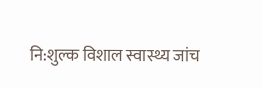नि:शुल्क विशाल स्वास्थ्य जांच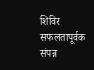शिविर सफलतापूर्वक संपन्न